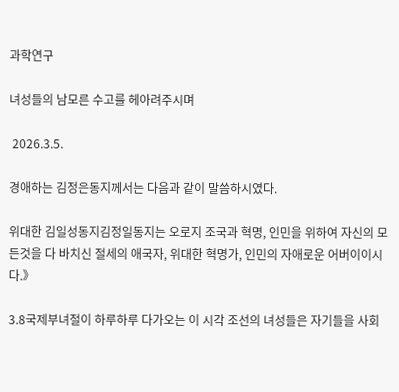과학연구

녀성들의 남모른 수고를 헤아려주시며

 2026.3.5.

경애하는 김정은동지께서는 다음과 같이 말씀하시였다.

위대한 김일성동지김정일동지는 오로지 조국과 혁명, 인민을 위하여 자신의 모든것을 다 바치신 절세의 애국자, 위대한 혁명가, 인민의 자애로운 어버이이시다.》

3.8국제부녀절이 하루하루 다가오는 이 시각 조선의 녀성들은 자기들을 사회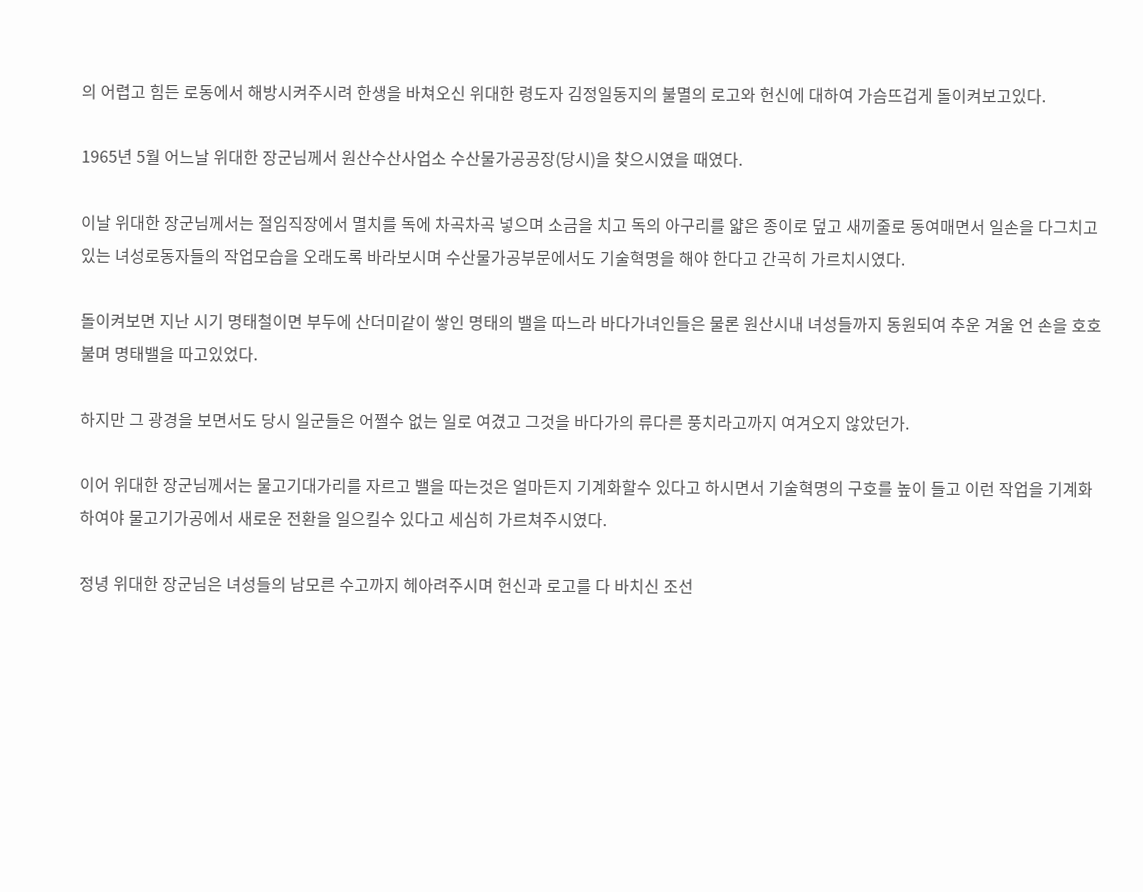의 어렵고 힘든 로동에서 해방시켜주시려 한생을 바쳐오신 위대한 령도자 김정일동지의 불멸의 로고와 헌신에 대하여 가슴뜨겁게 돌이켜보고있다.

1965년 5월 어느날 위대한 장군님께서 원산수산사업소 수산물가공공장(당시)을 찾으시였을 때였다.

이날 위대한 장군님께서는 절임직장에서 멸치를 독에 차곡차곡 넣으며 소금을 치고 독의 아구리를 얇은 종이로 덮고 새끼줄로 동여매면서 일손을 다그치고있는 녀성로동자들의 작업모습을 오래도록 바라보시며 수산물가공부문에서도 기술혁명을 해야 한다고 간곡히 가르치시였다.

돌이켜보면 지난 시기 명태철이면 부두에 산더미같이 쌓인 명태의 밸을 따느라 바다가녀인들은 물론 원산시내 녀성들까지 동원되여 추운 겨울 언 손을 호호 불며 명태밸을 따고있었다.

하지만 그 광경을 보면서도 당시 일군들은 어쩔수 없는 일로 여겼고 그것을 바다가의 류다른 풍치라고까지 여겨오지 않았던가.

이어 위대한 장군님께서는 물고기대가리를 자르고 밸을 따는것은 얼마든지 기계화할수 있다고 하시면서 기술혁명의 구호를 높이 들고 이런 작업을 기계화하여야 물고기가공에서 새로운 전환을 일으킬수 있다고 세심히 가르쳐주시였다.

정녕 위대한 장군님은 녀성들의 남모른 수고까지 헤아려주시며 헌신과 로고를 다 바치신 조선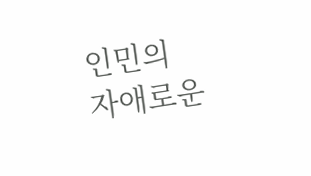인민의 자애로운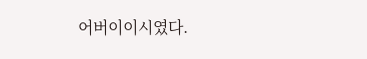어버이이시였다.